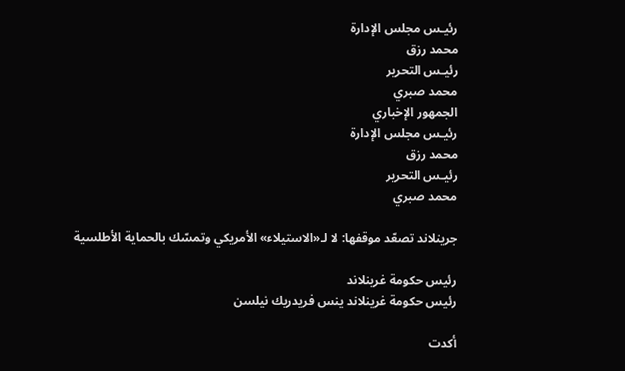رئيـس مجلس الإدارة
محمد رزق
رئيـس التحرير
محمد صبري
الجمهور الإخباري
رئيـس مجلس الإدارة
محمد رزق
رئيـس التحرير
محمد صبري

جرينلاند تصعّد موقفها: لا لـ«الاستيلاء» الأمريكي وتمسّك بالحماية الأطلسية

رئيس حكومة غرينلاند
رئيس حكومة غرينلاند ينس فريدريك نيلسن

أكدت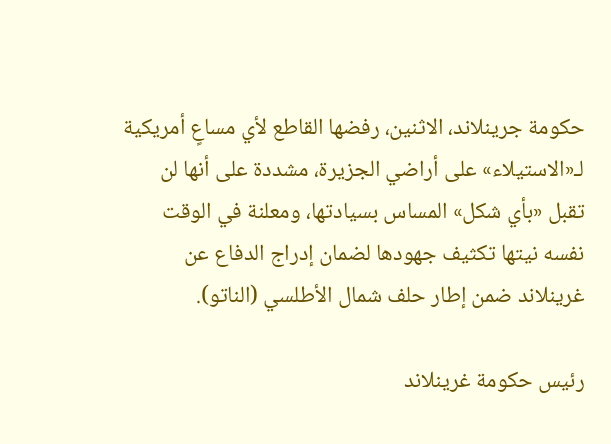حكومة جرينلاند، الاثنين، رفضها القاطع لأي مساعٍ أمريكية لـ«الاستيلاء» على أراضي الجزيرة، مشددة على أنها لن تقبل «بأي شكل» المساس بسيادتها، ومعلنة في الوقت نفسه نيتها تكثيف جهودها لضمان إدراج الدفاع عن غرينلاند ضمن إطار حلف شمال الأطلسي (الناتو).

رئيس حكومة غرينلاند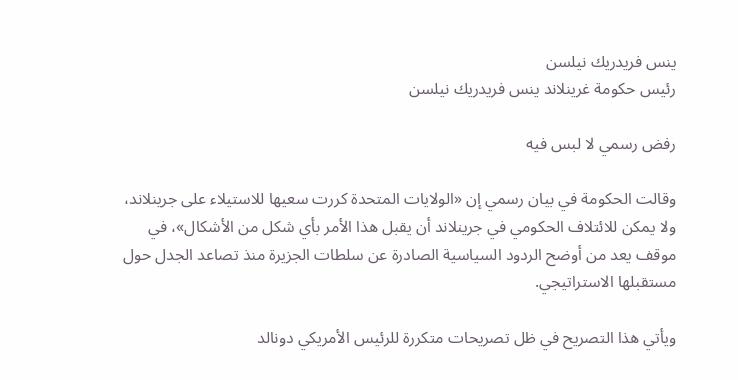ينس فريدريك نيلسن
رئيس حكومة غرينلاند ينس فريدريك نيلسن

رفض رسمي لا لبس فيه

وقالت الحكومة في بيان رسمي إن «الولايات المتحدة كررت سعيها للاستيلاء على جرينلاند، ولا يمكن للائتلاف الحكومي في جرينلاند أن يقبل هذا الأمر بأي شكل من الأشكال»، في موقف يعد من أوضح الردود السياسية الصادرة عن سلطات الجزيرة منذ تصاعد الجدل حول مستقبلها الاستراتيجي.

ويأتي هذا التصريح في ظل تصريحات متكررة للرئيس الأمريكي دونالد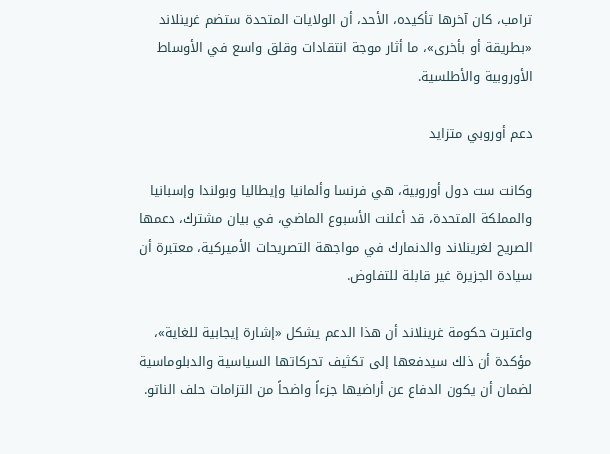ترامب، كان آخرها تأكيده، الأحد، أن الولايات المتحدة ستضم غرينلاند «بطريقة أو بأخرى»، ما أثار موجة انتقادات وقلق واسع في الأوساط الأوروبية والأطلسية.

دعم أوروبي متزايد

وكانت ست دول أوروبية، هي فرنسا وألمانيا وإيطاليا وبولندا وإسبانيا والمملكة المتحدة، قد أعلنت الأسبوع الماضي، في بيان مشترك، دعمها الصريح لغرينلاند والدنمارك في مواجهة التصريحات الأميركية، معتبرة أن سيادة الجزيرة غير قابلة للتفاوض.

واعتبرت حكومة غرينلاند أن هذا الدعم يشكل «إشارة إيجابية للغاية»، مؤكدة أن ذلك سيدفعها إلى تكثيف تحركاتها السياسية والدبلوماسية لضمان أن يكون الدفاع عن أراضيها جزءاً واضحاً من التزامات حلف الناتو.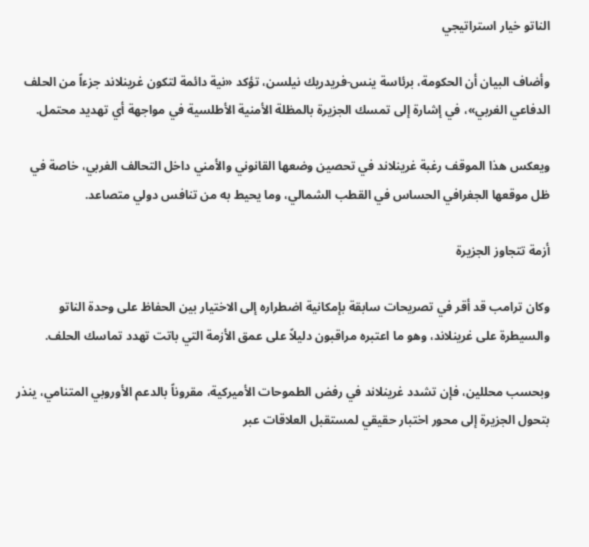الناتو خيار استراتيجي

وأضاف البيان أن الحكومة، برئاسة ينس-فريدريك نيلسن، تؤكد «نية دائمة لتكون غرينلاند جزءاً من الحلف الدفاعي الغربي»، في إشارة إلى تمسك الجزيرة بالمظلة الأمنية الأطلسية في مواجهة أي تهديد محتمل.

ويعكس هذا الموقف رغبة غرينلاند في تحصين وضعها القانوني والأمني داخل التحالف الغربي، خاصة في ظل موقعها الجغرافي الحساس في القطب الشمالي، وما يحيط به من تنافس دولي متصاعد.

أزمة تتجاوز الجزيرة

وكان ترامب قد أقر في تصريحات سابقة بإمكانية اضطراره إلى الاختيار بين الحفاظ على وحدة الناتو والسيطرة على غرينلاند، وهو ما اعتبره مراقبون دليلاً على عمق الأزمة التي باتت تهدد تماسك الحلف.

وبحسب محللين، فإن تشدد غرينلاند في رفض الطموحات الأميركية، مقروناً بالدعم الأوروبي المتنامي، ينذر بتحول الجزيرة إلى محور اختبار حقيقي لمستقبل العلاقات عبر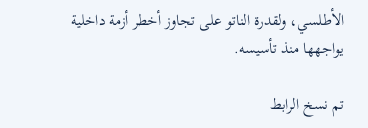الأطلسي، ولقدرة الناتو على تجاوز أخطر أزمة داخلية يواجهها منذ تأسيسه.

تم نسخ الرابط